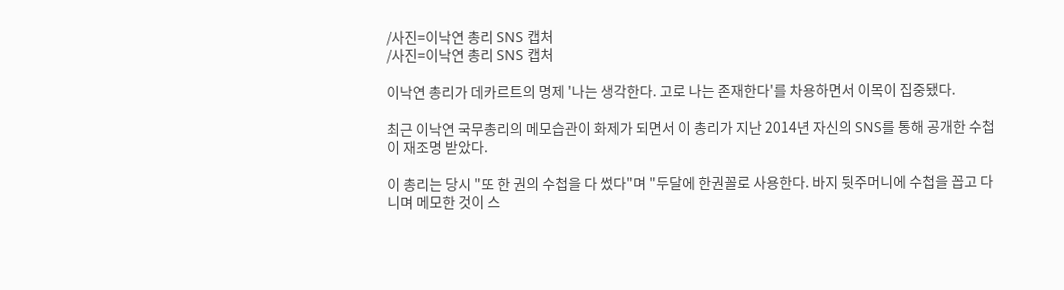/사진=이낙연 총리 SNS 캡처
/사진=이낙연 총리 SNS 캡처

이낙연 총리가 데카르트의 명제 '나는 생각한다. 고로 나는 존재한다'를 차용하면서 이목이 집중됐다.

최근 이낙연 국무총리의 메모습관이 화제가 되면서 이 총리가 지난 2014년 자신의 SNS를 통해 공개한 수첩이 재조명 받았다.

이 총리는 당시 "또 한 권의 수첩을 다 썼다"며 "두달에 한권꼴로 사용한다. 바지 뒷주머니에 수첩을 꼽고 다니며 메모한 것이 스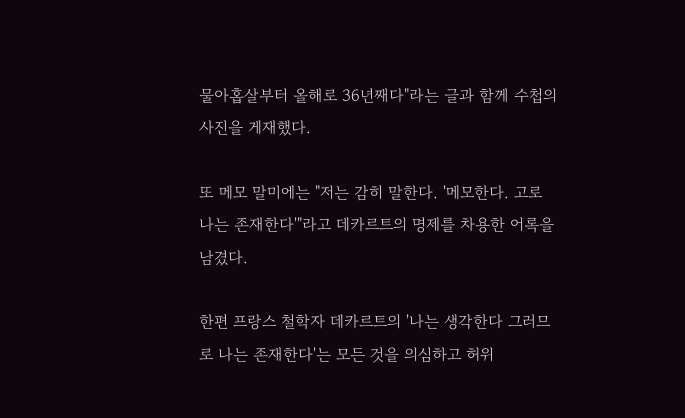물아홉살부터 올해로 36년째다"라는 글과 함께 수첩의 사진을 게재했다.

또 메모 말미에는 "저는 감히 말한다. '메모한다. 고로 나는 존재한다'"라고 데카르트의 명제를 차용한 어록을 남겼다.

한편 프랑스 철학자 데카르트의 '나는 생각한다 그러므로 나는 존재한다'는 모든 것을 의심하고 허위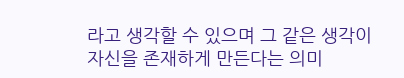라고 생각할 수 있으며 그 같은 생각이 자신을 존재하게 만든다는 의미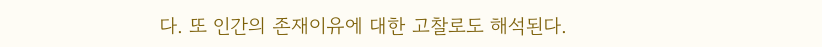다. 또 인간의 존재이유에 대한 고찰로도 해석된다.